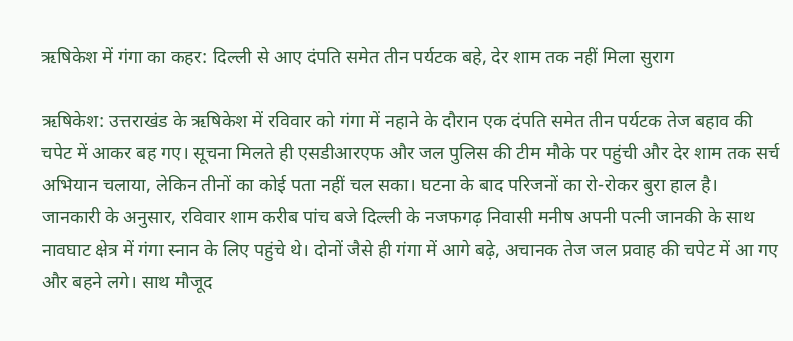ऋषिकेश में गंगा का कहर: दिल्ली से आए दंपति समेत तीन पर्यटक बहे, देर शाम तक नहीं मिला सुराग

ऋषिकेश: उत्तराखंड के ऋषिकेश में रविवार को गंगा में नहाने के दौरान एक दंपति समेत तीन पर्यटक तेज बहाव की चपेट में आकर बह गए। सूचना मिलते ही एसडीआरएफ और जल पुलिस की टीम मौके पर पहुंची और देर शाम तक सर्च अभियान चलाया, लेकिन तीनों का कोई पता नहीं चल सका। घटना के बाद परिजनों का रो-रोकर बुरा हाल है।
जानकारी के अनुसार, रविवार शाम करीब पांच बजे दिल्ली के नजफगढ़ निवासी मनीष अपनी पत्नी जानकी के साथ नावघाट क्षेत्र में गंगा स्नान के लिए पहुंचे थे। दोनों जैसे ही गंगा में आगे बढ़े, अचानक तेज जल प्रवाह की चपेट में आ गए और बहने लगे। साथ मौजूद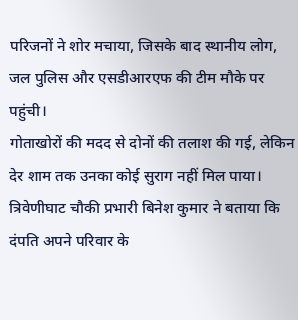परिजनों ने शोर मचाया, जिसके बाद स्थानीय लोग, जल पुलिस और एसडीआरएफ की टीम मौके पर पहुंची।
गोताखोरों की मदद से दोनों की तलाश की गई, लेकिन देर शाम तक उनका कोई सुराग नहीं मिल पाया। त्रिवेणीघाट चौकी प्रभारी बिनेश कुमार ने बताया कि दंपति अपने परिवार के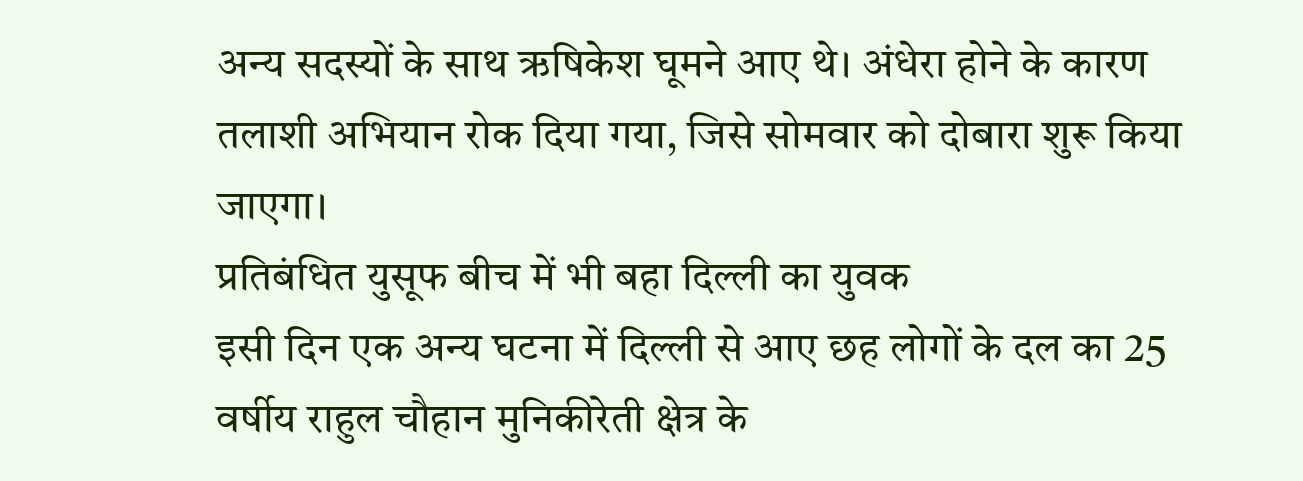अन्य सदस्यों के साथ ऋषिकेश घूमने आए थे। अंधेरा होने के कारण तलाशी अभियान रोक दिया गया, जिसे सोमवार को दोबारा शुरू किया जाएगा।
प्रतिबंधित युसूफ बीच में भी बहा दिल्ली का युवक
इसी दिन एक अन्य घटना में दिल्ली से आए छह लोगों के दल का 25 वर्षीय राहुल चौहान मुनिकीरेती क्षेत्र के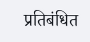प्रतिबंधित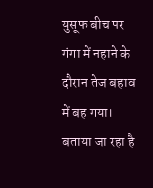युसूफ बीच पर गंगा में नहाने के दौरान तेज बहाव में बह गया। बताया जा रहा है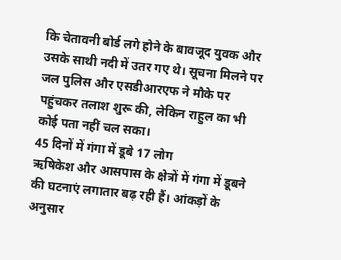कि चेतावनी बोर्ड लगे होने के बावजूद युवक और उसके साथी नदी में उतर गए थे। सूचना मिलने पर जल पुलिस और एसडीआरएफ ने मौके पर पहुंचकर तलाश शुरू की, लेकिन राहुल का भी कोई पता नहीं चल सका।
45 दिनों में गंगा में डूबे 17 लोग
ऋषिकेश और आसपास के क्षेत्रों में गंगा में डूबने की घटनाएं लगातार बढ़ रही हैं। आंकड़ों के अनुसार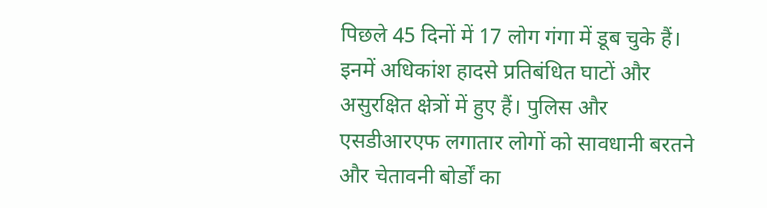पिछले 45 दिनों में 17 लोग गंगा में डूब चुके हैं। इनमें अधिकांश हादसे प्रतिबंधित घाटों और असुरक्षित क्षेत्रों में हुए हैं। पुलिस और एसडीआरएफ लगातार लोगों को सावधानी बरतने और चेतावनी बोर्डों का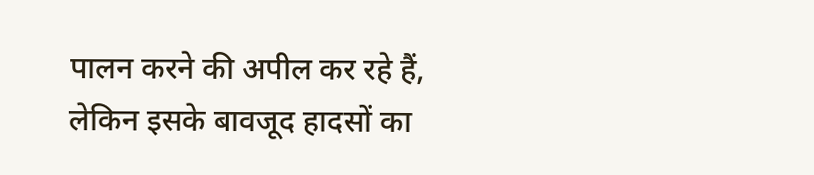पालन करने की अपील कर रहे हैं, लेकिन इसके बावजूद हादसों का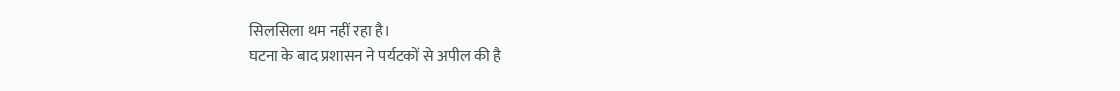सिलसिला थम नहीं रहा है।
घटना के बाद प्रशासन ने पर्यटकों से अपील की है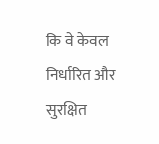कि वे केवल निर्धारित और सुरक्षित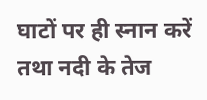घाटों पर ही स्नान करें तथा नदी के तेज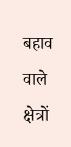बहाव वाले क्षेत्रों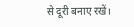से दूरी बनाए रखें।